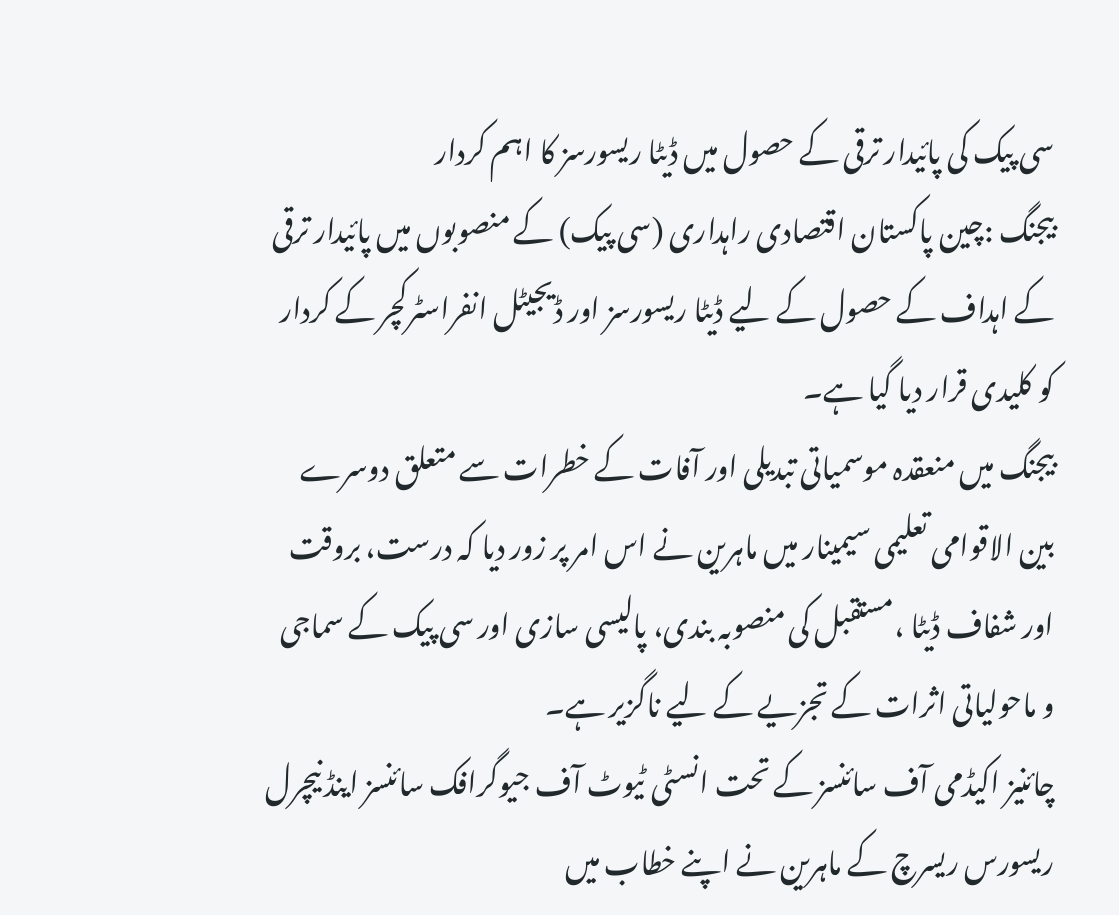سی پیک کی پائیدار ترقی کے حصول میں ڈیٹا ریسورسز کا اہم کردار
بیجنگ :چین پاکستان اقتصادی راہداری (سی پیک) کے منصوبوں میں پائیدار ترقی کے اہداف کے حصول کے لیے ڈیٹا ریسورسز اور ڈیجیٹل انفراسٹرکچر کے کردار کو کلیدی قرار دیا گیا ہے۔
بیجنگ میں منعقدہ موسمیاتی تبدیلی اور آفات کے خطرات سے متعلق دوسرے بین الاقوامی تعلیمی سیمینار میں ماہرین نے اس امر پر زور دیا کہ درست، بروقت اور شفاف ڈیٹا ،مستقبل کی منصوبہ بندی، پالیسی سازی اور سی پیک کے سماجی و ماحولیاتی اثرات کے تجزیے کے لیے ناگزیر ہے۔
چائنیز اکیڈمی آف سائنسز کے تحت انسٹی ٹیوٹ آف جیوگرافک سائنسز اینڈ نیچرل ریسورس ریسرچ کے ماہرین نے اپنے خطاب میں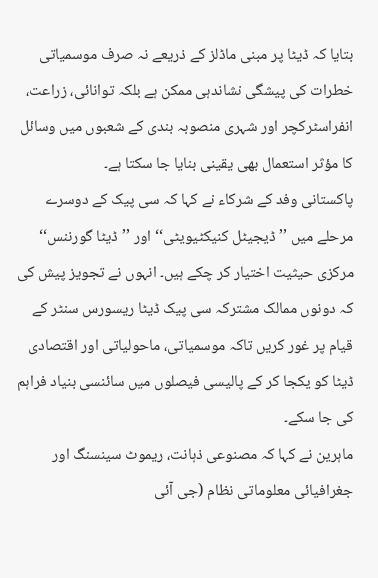بتایا کہ ڈیٹا پر مبنی ماڈلز کے ذریعے نہ صرف موسمیاتی خطرات کی پیشگی نشاندہی ممکن ہے بلکہ توانائی، زراعت، انفراسٹرکچر اور شہری منصوبہ بندی کے شعبوں میں وسائل کا مؤثر استعمال بھی یقینی بنایا جا سکتا ہے۔
پاکستانی وفد کے شرکاء نے کہا کہ سی پیک کے دوسرے مرحلے میں ’’ ڈیجیٹل کنیکٹیویٹی‘‘ اور ’’ڈیٹا گورننس‘‘ مرکزی حیثیت اختیار کر چکے ہیں۔ انہوں نے تجویز پیش کی کہ دونوں ممالک مشترکہ سی پیک ڈیٹا ریسورس سنٹر کے قیام پر غور کریں تاکہ موسمیاتی، ماحولیاتی اور اقتصادی ڈیٹا کو یکجا کر کے پالیسی فیصلوں میں سائنسی بنیاد فراہم کی جا سکے۔
ماہرین نے کہا کہ مصنوعی ذہانت، ریموٹ سینسنگ اور جغرافیائی معلوماتی نظام (جی آئی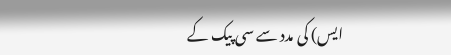ایس) کی مدد سے سی پیک کے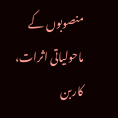منصوبوں کے ماحولیاتی اثرات، کاربن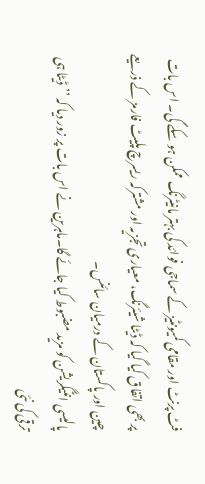فٹ پرنٹ اور مقامی کمیونٹیز کے سماجی فوائد کی بہتر مانیٹرنگ ممکن ہو سکے گی۔ اس بات پر بھی اتفاق کیا گیا کہ ڈیٹا شیئرنگ، معیاری تجزیہ اور مشترکہ ریسرچ پلیٹ فارمز کے ذریعے چین اور پاکستان کے درمیان سائنس۔
پالیسی انٹیگریشن کو مزید مضبوط کیا جائے گا۔ماہرین نے اس بات پر زور دیا کہ ’’ڈیٹا ہی ترقی کی نئی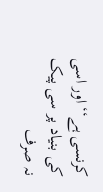کرنسی ہے‘‘ اور اسی کی بنیاد پر سی پیک نہ صرف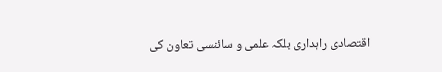اقتصادی راہداری بلکہ علمی و سائنسی تعاون کی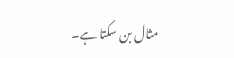مثال بن سکتا ہے۔